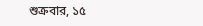শুক্রবার, ১৫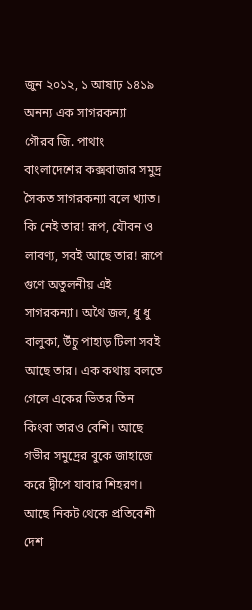জুন ২০১২, ১ আষাঢ় ১৪১৯
অনন্য এক সাগরকন্যা
গৌরব জি. পাথাং
বাংলাদেশের কক্সবাজার সমুদ্র সৈকত সাগরকন্যা বলে খ্যাত। কি নেই তার! রূপ, যৌবন ও লাবণ্য, সবই আছে তার! রূপে গুণে অতুলনীয় এই সাগরকন্যা। অথৈ জল, ধু ধু বালুকা, উঁচু পাহাড় টিলা সবই আছে তার। এক কথায় বলতে গেলে একের ভিতর তিন কিংবা তারও বেশি। আছে গভীর সমুদ্রের বুকে জাহাজে করে দ্বীপে যাবার শিহরণ। আছে নিকট থেকে প্রতিবেশী দেশ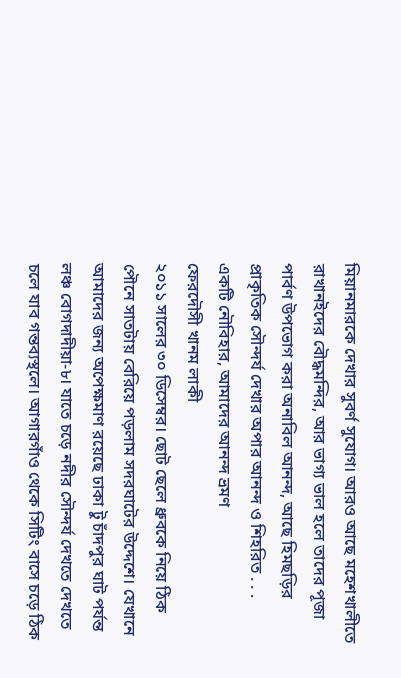মিয়ানমারকে দেখার সুবর্ণ সুযোগ। আরও আছে মহেশখালীতে রাখানইদের বৌদ্ধমন্দির, আর ভাগ্য ভাল হলে তাদের পূজা পার্বণ উপভোগ করা অনাবিল আনন্দ, আছে হিমছড়ির প্রাকৃতিক সৌন্দর্য দেখার অপার আনন্দ ও শিহরিত . . .
একটি নৌবিহার, আমাদের আনন্দ ভ্রমণ
ফেরদৌসী খানম লাকী
২০১১ সালের ৩০ ডিসেম্বর। ছোট ছেলে ধ্রুবকে নিয়ে ঠিক পৌনে সাতটায় বেরিয়ে পড়লাম সদরঘাটের উদ্দেশে। যেখানে আমাদের জন্য অপেক্ষমাণ রয়েছে ঢাকা টু চাঁদপুর ঘাট পর্যন্ত লঞ্চ বোগদাদীয়া-৮। যাতে চড়ে নদীর সৌন্দর্য দেখতে দেখতে চলে যাব গন্তব্যস্থলে। আগারগাঁও থেকে সিটিং বাসে চড়ে ঠিক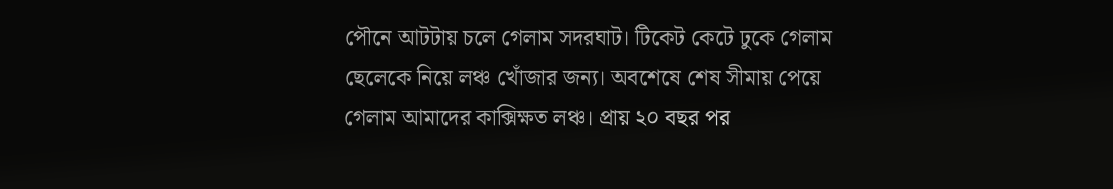পৌনে আটটায় চলে গেলাম সদরঘাট। টিকেট কেটে ঢুকে গেলাম ছেলেকে নিয়ে লঞ্চ খোঁজার জন্য। অবশেষে শেষ সীমায় পেয়ে গেলাম আমাদের কাক্সিক্ষত লঞ্চ। প্রায় ২০ বছর পর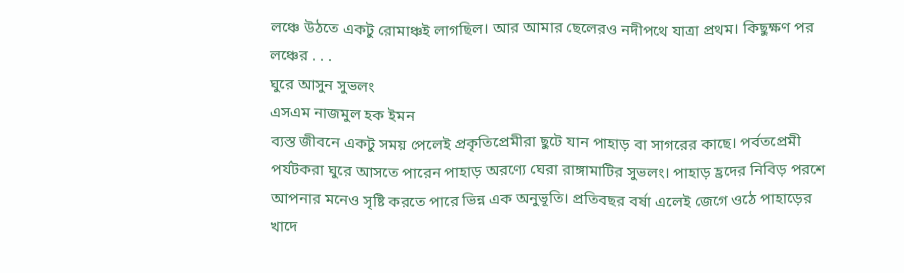লঞ্চে উঠতে একটু রোমাঞ্চই লাগছিল। আর আমার ছেলেরও নদীপথে যাত্রা প্রথম। কিছুক্ষণ পর লঞ্চের . . .
ঘুরে আসুন সুভলং
এসএম নাজমুল হক ইমন
ব্যস্ত জীবনে একটু সময় পেলেই প্রকৃতিপ্রেমীরা ছুটে যান পাহাড় বা সাগরের কাছে। পর্বতপ্রেমী পর্যটকরা ঘুরে আসতে পারেন পাহাড় অরণ্যে ঘেরা রাঙ্গামাটির সুভলং। পাহাড় হ্রদের নিবিড় পরশে আপনার মনেও সৃষ্টি করতে পারে ভিন্ন এক অনুভূতি। প্রতিবছর বর্ষা এলেই জেগে ওঠে পাহাড়ের খাদে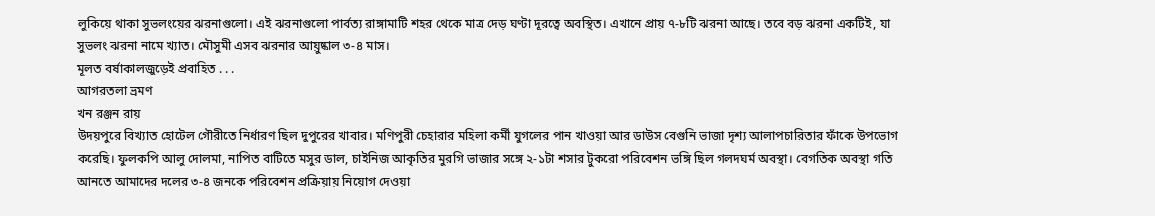লুকিয়ে থাকা সুভলংয়ের ঝরনাগুলো। এই ঝরনাগুলো পার্বত্য রাঙ্গামাটি শহর থেকে মাত্র দেড় ঘণ্টা দূরত্বে অবস্থিত। এখানে প্রায় ৭-৮টি ঝরনা আছে। তবে বড় ঝরনা একটিই, যা সুভলং ঝরনা নামে খ্যাত। মৌসুমী এসব ঝরনার আয়ুষ্কাল ৩-৪ মাস।
মূলত বর্ষাকালজুড়েই প্রবাহিত . . .
আগরতলা ভ্রমণ
খন রঞ্জন রায়
উদয়পুরে বিখ্যাত হোটেল গৌরীতে নির্ধারণ ছিল দুপুরের খাবার। মণিপুরী চেহারার মহিলা কর্মী যুগলের পান খাওয়া আর ডাউস বেগুনি ভাজা দৃশ্য আলাপচারিতার ফাঁকে উপভোগ করেছি। ফুলকপি আলু দোলমা, নাপিত বাটিতে মসুর ডাল, চাইনিজ আকৃতির মুরগি ভাজার সঙ্গে ২-১টা শসার টুকরো পরিবেশন ভঙ্গি ছিল গলদঘর্ম অবস্থা। বেগতিক অবস্থা গতি আনতে আমাদের দলের ৩-৪ জনকে পরিবেশন প্রক্রিয়ায় নিয়োগ দেওয়া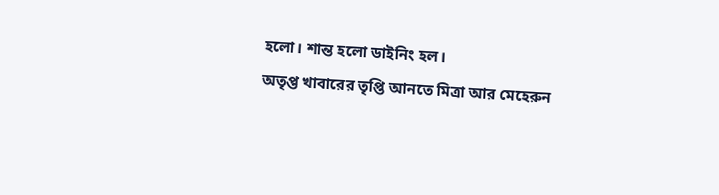হলো। শান্ত হলো ডাইনিং হল।
অতৃপ্ত খাবারের তৃপ্তি আনতে মিত্রা আর মেহেরুন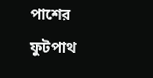পাশের ফুটপাথ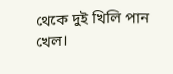থেকে দুই খিলি পান খেল।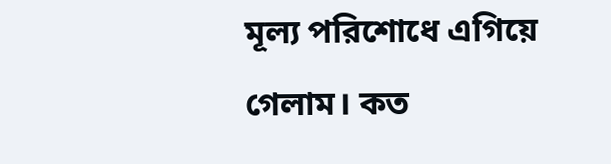মূল্য পরিশোধে এগিয়ে গেলাম। কত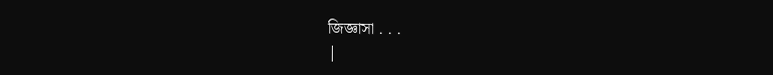জিজ্ঞাসা . . .
|